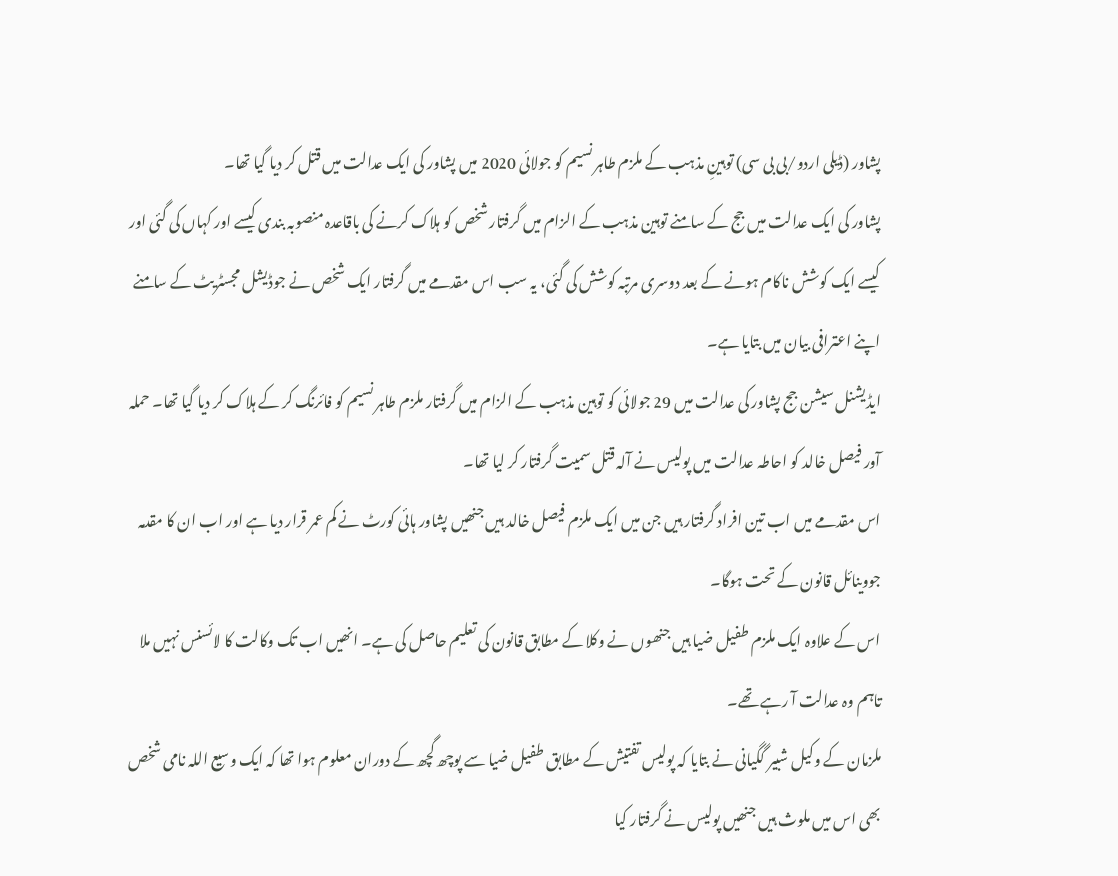پشاور (ڈیلی اردو/بی بی سی) توہینِ مذہب کے ملزم طاہر نسیم کو جولائی 2020 میں پشاور کی ایک عدالت میں قتل کر دیا گیا تھا۔
پشاور کی ایک عدالت میں جج کے سامنے توہین مذہب کے الزام میں گرفتار شخص کو ہلاک کرنے کی باقاعدہ منصوبہ بندی کیسے اور کہاں کی گئی اور کیسے ایک کوشش ناکام ہونے کے بعد دوسری مرتبہ کوشش کی گئی، یہ سب اس مقدمے میں گرفتار ایک شخص نے جوڈیشل مجسٹریٹ کے سامنے اپنے اعترافی بیان میں بتایا ہے۔
ایڈیشنل سیشن جج پشاور کی عدالت میں 29 جولائی کو توہین مذہب کے الزام میں گرفتار ملزم طاہر نسیم کو فائرنگ کر کے ہلاک کر دیا گیا تھا۔ حملہ آور فیصل خالد کو احاطہ عدالت میں پولیس نے آلہ قتل سمیت گرفتار کر لیا تھا۔
اس مقدمے میں اب تین افراد گرفتار ہیں جن میں ایک ملزم فیصل خالد ہیں جنھیں پشاور ہائی کورٹ نے کم عمر قرار دیا ہے اور اب ان کا مقدمہ جووینائل قانون کے تحت ہوگا۔
اس کے علاوہ ایک ملزم طفیل ضیا ہیں جنھوں نے وکلا کے مطابق قانون کی تعلیم حاصل کی ہے۔ انھیں اب تک وکالت کا لائسنس نہیں ملا تاہم وہ عدالت آ رہے تھے۔
ملزمان کے وکیل شبیر گگیانی نے بتایا کہ پولیس تفتیش کے مطابق طفیل ضیا سے پوچھ گچھ کے دوران معلوم ہوا تھا کہ ایک وسیع اللہ نامی شخص بھی اس میں ملوث ہیں جنھیں پولیس نے گرفتار کیا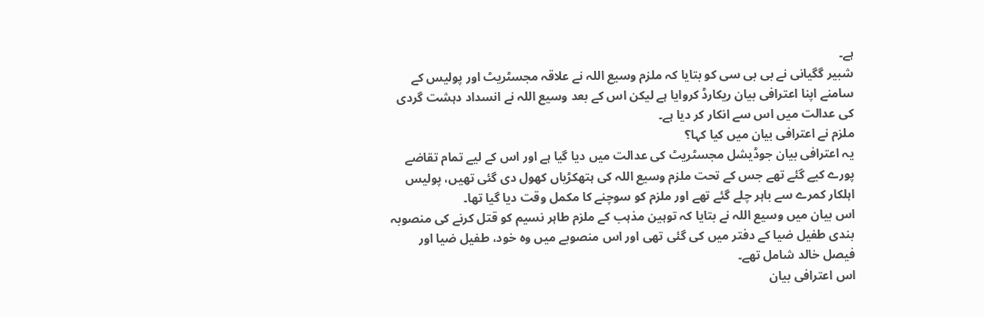ہے۔
شبیر گگیانی نے بی بی سی کو بتایا کہ ملزم وسیع اللہ نے علاقہ مجسٹریٹ اور پولیس کے سامنے اپنا اعترافی بیان ریکارڈ کروایا ہے لیکن اس کے بعد وسیع اللہ نے انسداد دہشت گردی کی عدالت میں اس سے انکار کر دیا ہے۔
ملزم نے اعترافی بیان میں کیا کہا؟
یہ اعترافی بیان جوڈیشل مجسٹریٹ کی عدالت میں دیا گیا ہے اور اس کے لیے تمام تقاضے پورے کیے گئے تھے جس کے تحت ملزم وسیع اللہ کی ہتھکڑیاں کھول دی گئی تھیں، پولیس اہلکار کمرے سے باہر چلے گئے تھے اور ملزم کو سوچنے کا مکمل وقت دیا گیا تھا۔
اس بیان میں وسیع اللہ نے بتایا کہ توہین مذہب کے ملزم طاہر نسیم کو قتل کرنے کی منصوبہ بندی طفیل ضیا کے دفتر میں کی گئی تھی اور اس منصوبے میں وہ خود، طفیل ضیا اور فیصل خالد شامل تھے۔
اس اعترافی بیان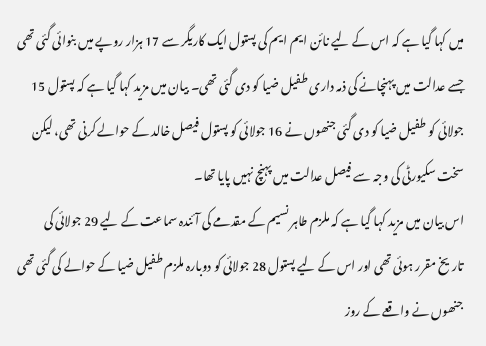میں کہا گیا ہے کہ اس کے لیے نائن ایم ایم کی پستول ایک کاریگر سے 17 ہزار روپے میں بنوائی گئی تھی جسے عدالت میں پہنچانے کی ذمہ داری طفیل ضیا کو دی گئی تھی۔ بیان میں مزید کہا گیا ہے کہ پستول 15 جولائی کو طفیل ضیا کو دی گئی جنھوں نے 16 جولائی کو پستول فیصل خالد کے حوالے کرنی تھی، لیکن سخت سکیورٹی کی وجہ سے فیصل عدالت میں پہنچ نہیں پایا تھا۔
اس بیان میں مزید کہا گیا ہے کہ ملزم طاہر نسیم کے مقدمے کی آئندہ سماعت کے لیے 29 جولائی کی تاریخ مقرر ہوئی تھی اور اس کے لیے پستول 28 جولائی کو دوبارہ ملزم طفیل ضیا کے حوالے کی گئی تھی جنھوں نے واقعے کے روز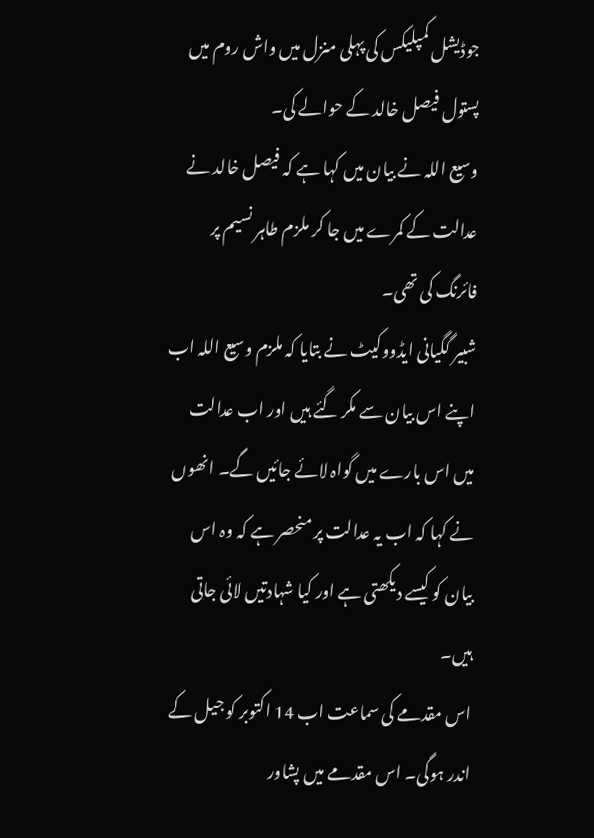جوڈیشل کمپلیکس کی پہلی منزل میں واش روم میں پستول فیصل خالد کے حوالے کی۔
وسیع اللہ نے بیان میں کہا ہے کہ فیصل خالد نے عدالت کے کمرے میں جا کر ملزم طاہر نسیم پر فائرنگ کی تھی۔
شبیر گگیانی ایڈووکیٹ نے بتایا کہ ملزم وسیع اللہ اب اپنے اس بیان سے مکر گئے ہیں اور اب عدالت میں اس بارے میں گواہ لائے جائیں گے۔ انھوں نے کہا کہ اب یہ عدالت پر منحصر ہے کہ وہ اس بیان کو کیسے دیکھتی ہے اور کیا شہادتیں لائی جاتی ہیں۔
اس مقدمے کی سماعت اب 14 اکتوبر کو جیل کے اندر ہوگی۔ اس مقدمے میں پشاور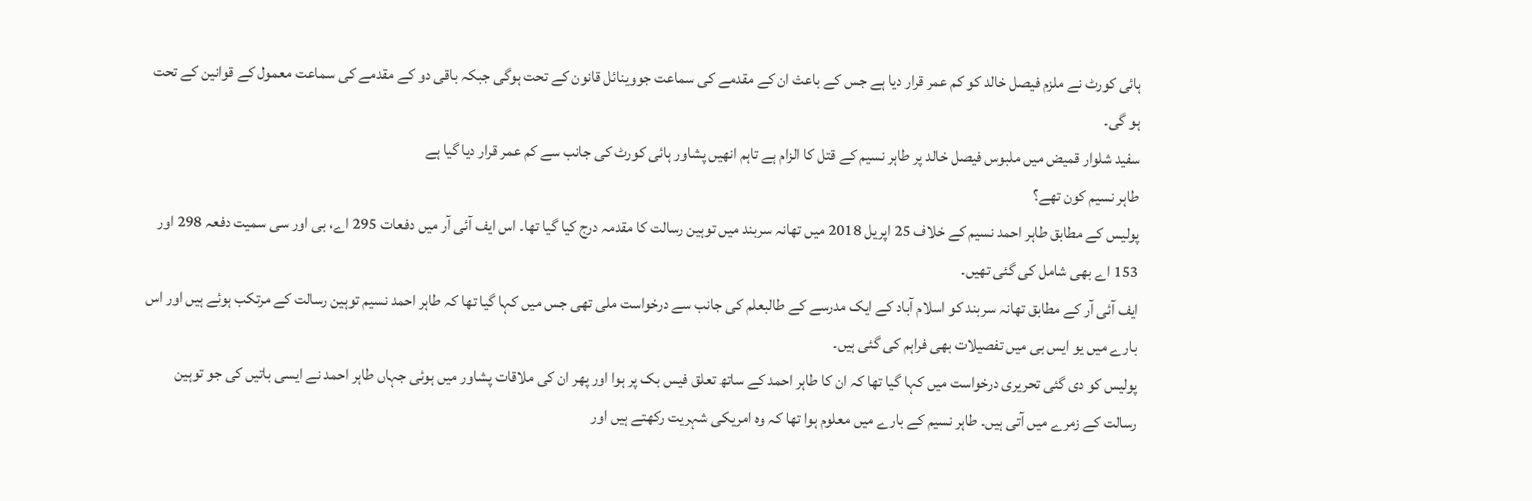ہائی کورٹ نے ملزم فیصل خالد کو کم عمر قرار دیا ہے جس کے باعث ان کے مقدمے کی سماعت جووینائل قانون کے تحت ہوگی جبکہ باقی دو کے مقدمے کی سماعت معمول کے قوانین کے تحت ہو گی۔
سفید شلوار قمیض میں ملبوس فیصل خالد پر طاہر نسیم کے قتل کا الزام ہے تاہم انھیں پشاور ہائی کورٹ کی جانب سے کم عمر قرار دیا گیا ہے
طاہر نسیم کون تھے؟
پولیس کے مطابق طاہر احمد نسیم کے خلاف 25 اپریل 2018 میں تھانہ سربند میں توہین رسالت کا مقدمہ درج کیا گیا تھا۔ اس ایف آئی آر میں دفعات 295 اے، بی اور سی سمیت دفعہ 298 اور 153 اے بھی شامل کی گئی تھیں۔
ایف آئی آر کے مطابق تھانہ سربند کو اسلام آباد کے ایک مدرسے کے طالبعلم کی جانب سے درخواست ملی تھی جس میں کہا گیا تھا کہ طاہر احمد نسیم توہین رسالت کے مرتکب ہوئے ہیں اور اس بارے میں یو ایس بی میں تفصیلات بھی فراہم کی گئی ہیں۔
پولیس کو دی گئی تحریری درخواست میں کہا گیا تھا کہ ان کا طاہر احمد کے ساتھ تعلق فیس بک پر ہوا اور پھر ان کی ملاقات پشاور میں ہوئی جہاں طاہر احمد نے ایسی باتیں کی جو توہین رسالت کے زمرے میں آتی ہیں۔ طاہر نسیم کے بارے میں معلوم ہوا تھا کہ وہ امریکی شہریت رکھتے ہیں اور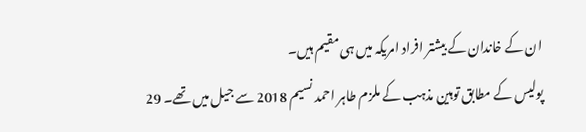ان کے خاندان کے بیشتر افراد امریکہ میں ہی مقیم ہیں۔
پولیس کے مطابق توہین مذہب کے ملزم طاہر احمد نسیم 2018 سے جیل میں تھے۔ 29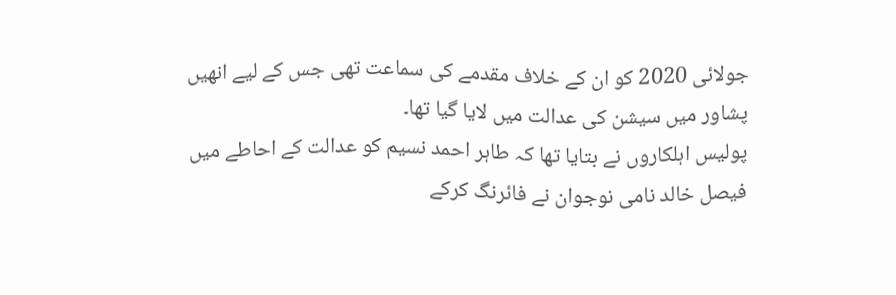جولائی 2020 کو ان کے خلاف مقدمے کی سماعت تھی جس کے لیے انھیں پشاور میں سیشن کی عدالت میں لایا گیا تھا۔
پولیس اہلکاروں نے بتایا تھا کہ طاہر احمد نسیم کو عدالت کے احاطے میں فیصل خالد نامی نوجوان نے فائرنگ کرکے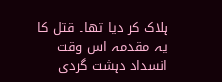ہلاک کر دیا تھا۔ قتل کا یہ مقدمہ اس وقت انسداد دہشت گردی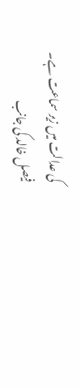کی عدالت میں زیر سماعت ہے۔
فیصل خالد کی جانب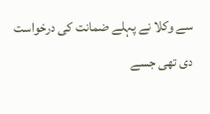سے وکلا نے پہلے ضمانت کی درخواست دی تھی جسے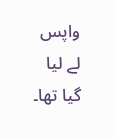واپس لے لیا گیا تھا۔